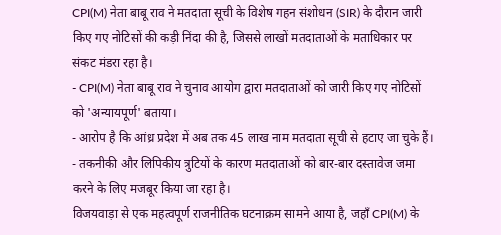CPI(M) नेता बाबू राव ने मतदाता सूची के विशेष गहन संशोधन (SIR) के दौरान जारी किए गए नोटिसों की कड़ी निंदा की है, जिससे लाखों मतदाताओं के मताधिकार पर संकट मंडरा रहा है।
- CPI(M) नेता बाबू राव ने चुनाव आयोग द्वारा मतदाताओं को जारी किए गए नोटिसों को 'अन्यायपूर्ण' बताया।
- आरोप है कि आंध्र प्रदेश में अब तक 45 लाख नाम मतदाता सूची से हटाए जा चुके हैं।
- तकनीकी और लिपिकीय त्रुटियों के कारण मतदाताओं को बार-बार दस्तावेज जमा करने के लिए मजबूर किया जा रहा है।
विजयवाड़ा से एक महत्वपूर्ण राजनीतिक घटनाक्रम सामने आया है, जहाँ CPI(M) के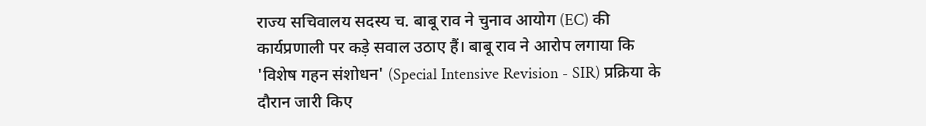राज्य सचिवालय सदस्य च. बाबू राव ने चुनाव आयोग (EC) की कार्यप्रणाली पर कड़े सवाल उठाए हैं। बाबू राव ने आरोप लगाया कि 'विशेष गहन संशोधन' (Special Intensive Revision - SIR) प्रक्रिया के दौरान जारी किए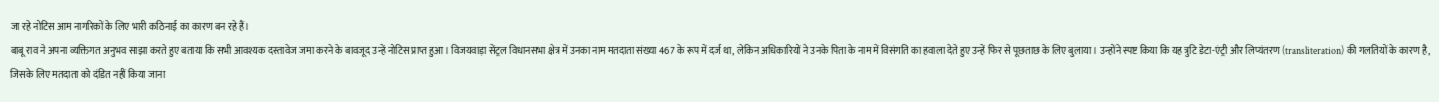जा रहे नोटिस आम नागरिकों के लिए भारी कठिनाई का कारण बन रहे हैं।
बाबू राव ने अपना व्यक्तिगत अनुभव साझा करते हुए बताया कि सभी आवश्यक दस्तावेज जमा करने के बावजूद उन्हें नोटिस प्राप्त हुआ। विजयवाड़ा सेंट्रल विधानसभा क्षेत्र में उनका नाम मतदाता संख्या 467 के रूप में दर्ज था, लेकिन अधिकारियों ने उनके पिता के नाम में विसंगति का हवाला देते हुए उन्हें फिर से पूछताछ के लिए बुलाया। उन्होंने स्पष्ट किया कि यह त्रुटि डेटा-एंट्री और लिप्यंतरण (transliteration) की गलतियों के कारण है, जिसके लिए मतदाता को दंडित नहीं किया जाना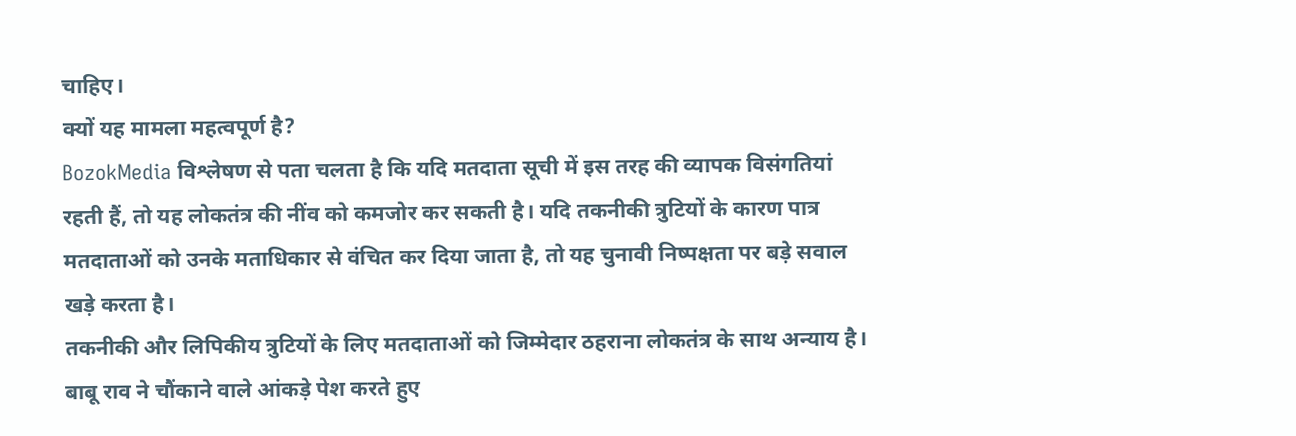चाहिए।
क्यों यह मामला महत्वपूर्ण है?
BozokMedia विश्लेषण से पता चलता है कि यदि मतदाता सूची में इस तरह की व्यापक विसंगतियां रहती हैं, तो यह लोकतंत्र की नींव को कमजोर कर सकती है। यदि तकनीकी त्रुटियों के कारण पात्र मतदाताओं को उनके मताधिकार से वंचित कर दिया जाता है, तो यह चुनावी निष्पक्षता पर बड़े सवाल खड़े करता है।
तकनीकी और लिपिकीय त्रुटियों के लिए मतदाताओं को जिम्मेदार ठहराना लोकतंत्र के साथ अन्याय है।
बाबू राव ने चौंकाने वाले आंकड़े पेश करते हुए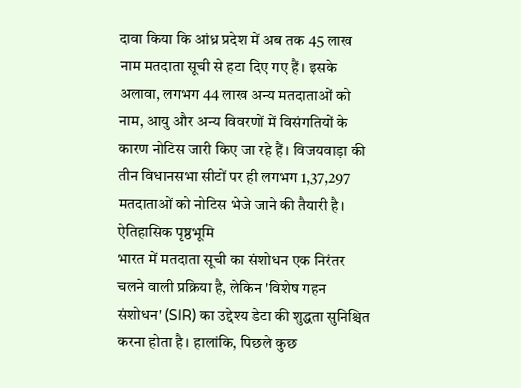दावा किया कि आंध्र प्रदेश में अब तक 45 लाख नाम मतदाता सूची से हटा दिए गए हैं। इसके अलावा, लगभग 44 लाख अन्य मतदाताओं को नाम, आयु और अन्य विवरणों में विसंगतियों के कारण नोटिस जारी किए जा रहे हैं। विजयवाड़ा की तीन विधानसभा सीटों पर ही लगभग 1,37,297 मतदाताओं को नोटिस भेजे जाने की तैयारी है।
ऐतिहासिक पृष्ठभूमि
भारत में मतदाता सूची का संशोधन एक निरंतर चलने वाली प्रक्रिया है, लेकिन 'विशेष गहन संशोधन' (SIR) का उद्देश्य डेटा की शुद्धता सुनिश्चित करना होता है। हालांकि, पिछले कुछ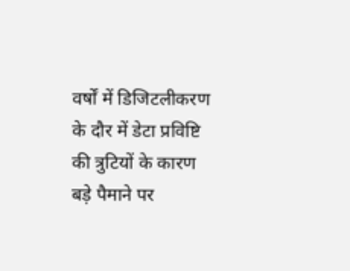वर्षों में डिजिटलीकरण के दौर में डेटा प्रविष्टि की त्रुटियों के कारण बड़े पैमाने पर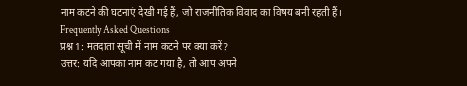नाम कटने की घटनाएं देखी गई हैं, जो राजनीतिक विवाद का विषय बनी रहती हैं।
Frequently Asked Questions
प्रश्न 1: मतदाता सूची में नाम कटने पर क्या करें?
उत्तर: यदि आपका नाम कट गया है, तो आप अपने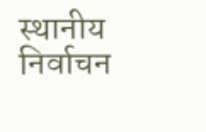स्थानीय निर्वाचन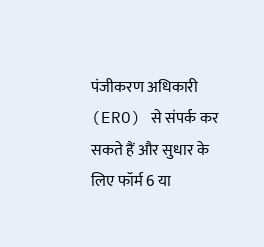पंजीकरण अधिकारी (ERO) से संपर्क कर सकते हैं और सुधार के लिए फॉर्म 6 या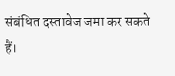संबंधित दस्तावेज जमा कर सकते हैं।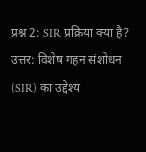प्रश्न 2: SIR प्रक्रिया क्या है?
उत्तर: विशेष गहन संशोधन (SIR) का उद्देश्य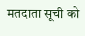मतदाता सूची को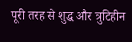पूरी तरह से शुद्ध और त्रुटिहीन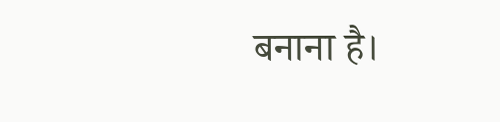बनाना है।